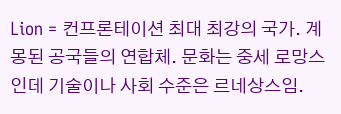Lion = 컨프론테이션 최대 최강의 국가. 계몽된 공국들의 연합체. 문화는 중세 로망스인데 기술이나 사회 수준은 르네상스임.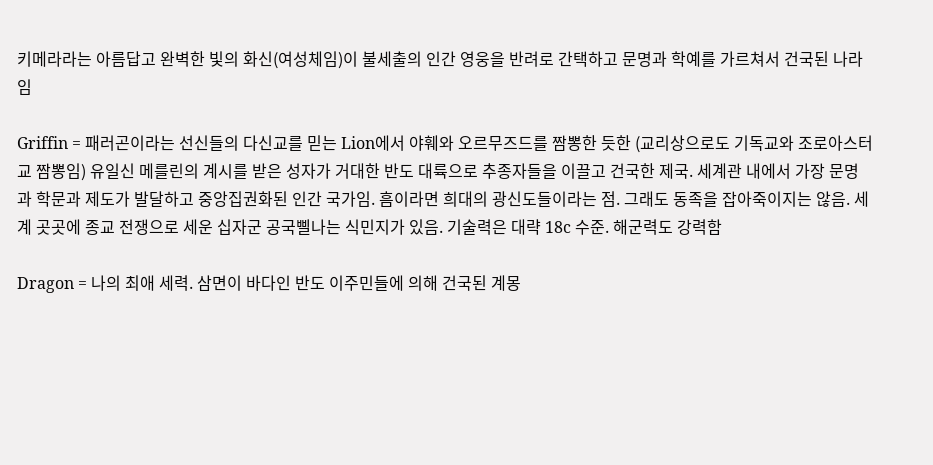키메라라는 아름답고 완벽한 빛의 화신(여성체임)이 불세출의 인간 영웅을 반려로 간택하고 문명과 학예를 가르쳐서 건국된 나라임

Griffin = 패러곤이라는 선신들의 다신교를 믿는 Lion에서 야훼와 오르무즈드를 짬뽕한 듯한 (교리상으로도 기독교와 조로아스터교 짬뽕임) 유일신 메를린의 계시를 받은 성자가 거대한 반도 대륙으로 추종자들을 이끌고 건국한 제국. 세계관 내에서 가장 문명과 학문과 제도가 발달하고 중앙집권화된 인간 국가임. 흠이라면 희대의 광신도들이라는 점. 그래도 동족을 잡아죽이지는 않음. 세계 곳곳에 종교 전쟁으로 세운 십자군 공국삘나는 식민지가 있음. 기술력은 대략 18c 수준. 해군력도 강력함

Dragon = 나의 최애 세력. 삼면이 바다인 반도 이주민들에 의해 건국된 계몽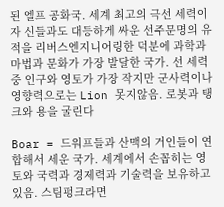된 엘프 공화국. 세계 최고의 극선 세력이자 신들과도 대등하게 싸운 선주문명의 유적을 리버스엔지니어링한 덕분에 과학과 마법과 문화가 가장 발달한 국가. 선 세력 중 인구와 영토가 가장 작지만 군사력이나 영향력으로는 Lion 못지않음. 로봇과 탱크와 용을 굴린다

Boar = 드워프들과 산맥의 거인들이 연합해서 세운 국가. 세계에서 손꼽히는 영토와 국력과 경제력과 기술력을 보유하고 있음. 스팀펑크라면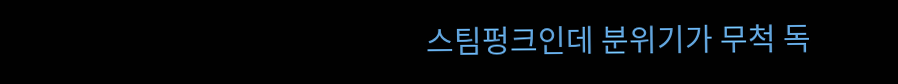스팀펑크인데 분위기가 무척 독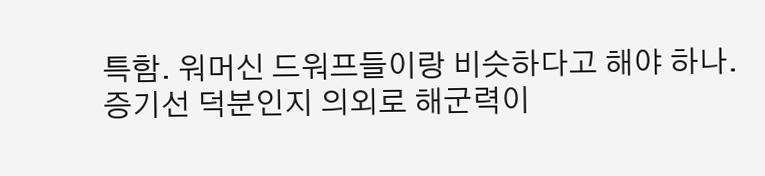특함. 워머신 드워프들이랑 비슷하다고 해야 하나. 증기선 덕분인지 의외로 해군력이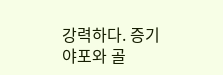강력하다. 증기 야포와 골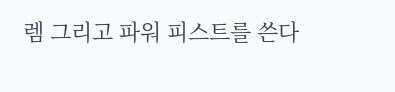렘 그리고 파워 피스트를 쓴다